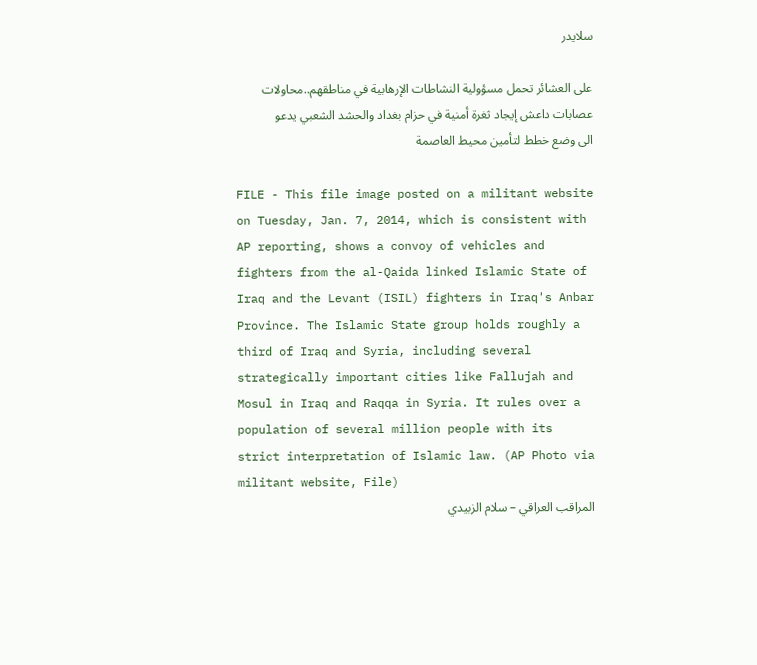سلايدر

على العشائر تحمل مسؤولية النشاطات الإرهابية في مناطقهم..محاولات عصابات داعش إيجاد ثغرة أمنية في حزام بغداد والحشد الشعبي يدعو الى وضع خطط لتأمين محيط العاصمة

FILE - This file image posted on a militant website on Tuesday, Jan. 7, 2014, which is consistent with AP reporting, shows a convoy of vehicles and fighters from the al-Qaida linked Islamic State of Iraq and the Levant (ISIL) fighters in Iraq's Anbar Province. The Islamic State group holds roughly a third of Iraq and Syria, including several strategically important cities like Fallujah and Mosul in Iraq and Raqqa in Syria. It rules over a population of several million people with its strict interpretation of Islamic law. (AP Photo via militant website, File)
المراقب العراقي – سلام الزبيدي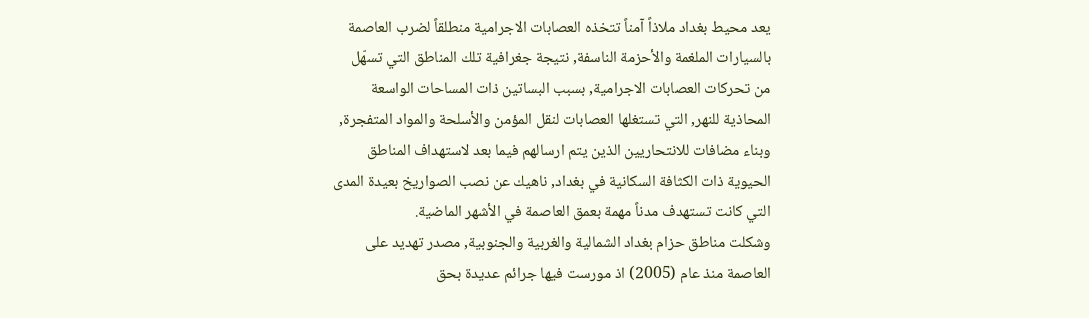يعد محيط بغداد ملاذاً آمناً تتخذه العصابات الاجرامية منطلقاً لضرب العاصمة بالسيارات الملغمة والأحزمة الناسفة, نتيجة جغرافية تلك المناطق التي تسهّل من تحركات العصابات الاجرامية, بسبب البساتين ذات المساحات الواسعة المحاذية للنهر, التي تستغلها العصابات لنقل المؤمن والأسلحة والمواد المتفجرة, وبناء مضافات للانتحاريين الذين يتم ارسالهم فيما بعد لاستهداف المناطق الحيوية ذات الكثافة السكانية في بغداد, ناهيك عن نصب الصواريخ بعيدة المدى التي كانت تستهدف مدناً مهمة بعمق العاصمة في الأشهر الماضية.
وشكلت مناطق حزام بغداد الشمالية والغربية والجنوبية, مصدر تهديد على العاصمة منذ عام (2005) اذ مورست فيها جرائم عديدة بحق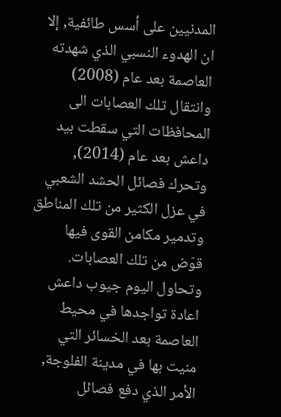المدنيين على أسس طائفية, إلا ان الهدوء النسبي الذي شهدته العاصمة بعد عام (2008) وانتقال تلك العصابات الى المحافظات التي سقطت بيد داعش بعد عام (2014), وتحرك فصائل الحشد الشعبي في عزل الكثير من تلك المناطق وتدمير مكامن القوى فيها قوّض من تلك العصابات.
وتحاول اليوم جيوب داعش اعادة تواجدها في محيط العاصمة بعد الخسائر التي منيت بها في مدينة الفلوجة, الأمر الذي دفع فصائل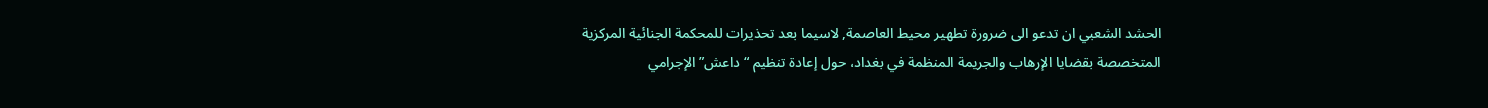الحشد الشعبي ان تدعو الى ضرورة تطهير محيط العاصمة, لاسيما بعد تحذيرات للمحكمة الجنائية المركزية المتخصصة بقضايا الإرهاب والجريمة المنظمة في بغداد، حول إعادة تنظيم “داعش” الإجرامي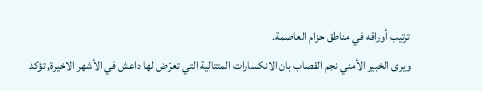ترتيب أوراقه في مناطق حزام العاصمة.
ويرى الخبير الأمني نجم القصاب بان الانكسارات المتتالية التي تعرّض لها داعش في الأشهر الاخيرة, تؤكد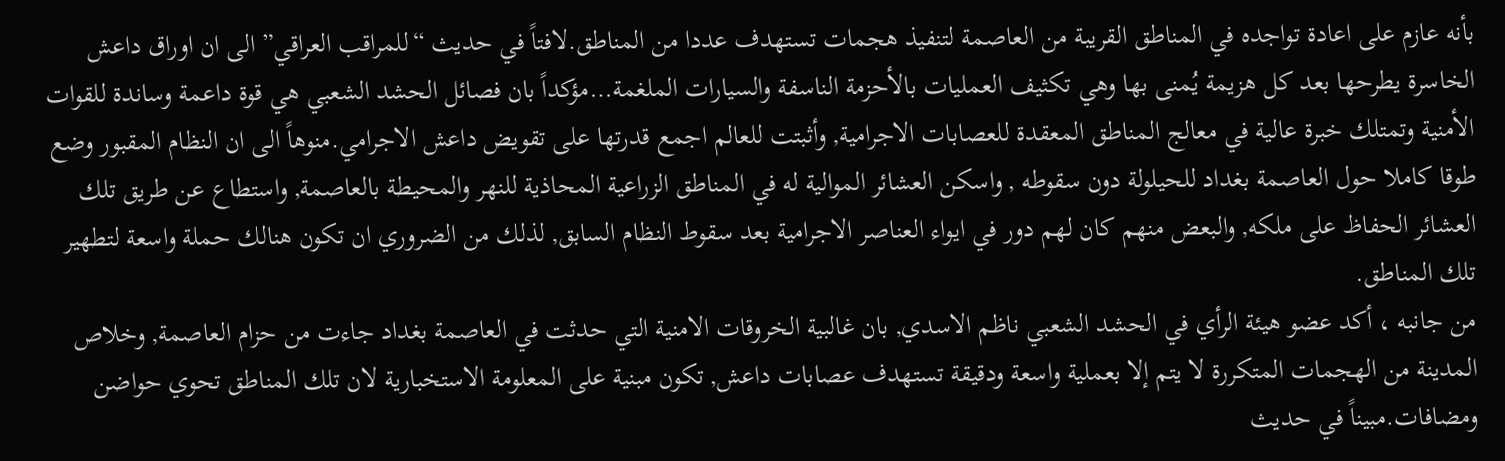بأنه عازم على اعادة تواجده في المناطق القريبة من العاصمة لتنفيذ هجمات تستهدف عددا من المناطق.لافتاً في حديث “للمراقب العراقي” الى ان اوراق داعش الخاسرة يطرحها بعد كل هزيمة يُمنى بها وهي تكثيف العمليات بالأحزمة الناسفة والسيارات الملغمة…مؤكداً بان فصائل الحشد الشعبي هي قوة داعمة وساندة للقوات الأمنية وتمتلك خبرة عالية في معالج المناطق المعقدة للعصابات الاجرامية, وأثبتت للعالم اجمع قدرتها على تقويض داعش الاجرامي.منوهاً الى ان النظام المقبور وضع طوقا كاملا حول العاصمة بغداد للحيلولة دون سقوطه , واسكن العشائر الموالية له في المناطق الزراعية المحاذية للنهر والمحيطة بالعاصمة, واستطاع عن طريق تلك العشائر الحفاظ على ملكه, والبعض منهم كان لهم دور في ايواء العناصر الاجرامية بعد سقوط النظام السابق, لذلك من الضروري ان تكون هنالك حملة واسعة لتطهير تلك المناطق.
من جانبه ، أكد عضو هيئة الرأي في الحشد الشعبي ناظم الاسدي, بان غالبية الخروقات الامنية التي حدثت في العاصمة بغداد جاءت من حزام العاصمة, وخلاص المدينة من الهجمات المتكررة لا يتم إلا بعملية واسعة ودقيقة تستهدف عصابات داعش, تكون مبنية على المعلومة الاستخبارية لان تلك المناطق تحوي حواضن ومضافات.مبيناً في حديث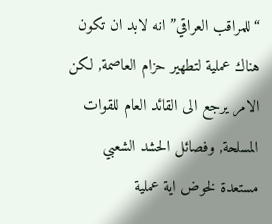“للمراقب العراقي” انه لابد ان تكون هناك عملية لتطهير حزام العاصمة, لكن الامر يرجع الى القائد العام للقوات المسلحة, وفصائل الحشد الشعبي مستعدة لخوض اية عملية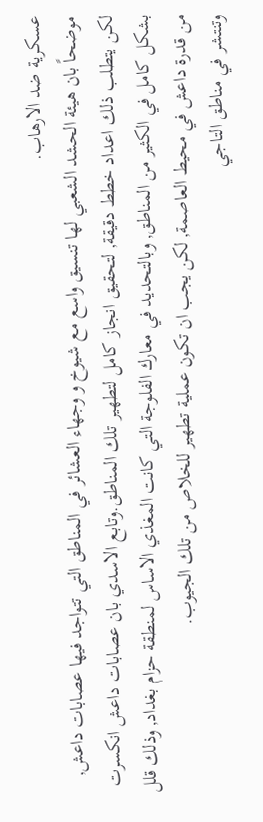عسكرية ضد الارهاب.
موضحاً بان هيئة الحشد الشعبي لها تنسيق واسع مع شيوخ و وجهاء العشائر في المناطق التي تتواجد فيها عصابات داعش, لكن يتطلب ذلك اعداد خطط دقيقة, لتحقيق انجاز كامل لتطهير تلك المناطق.وتابع الاسدي بان عصابات داعش انكسرت بشكل كامل في الكثير من المناطق, وبالتحديد في معارك الفلوجة التي كانت المغذي الاساس لمنطقة حزام بغداد, وذلك قلل من قدرة داعش في محيط العاصمة, لكن يجب ان تكون عملية تطهير للخلاص من تلك الجيوب.
وتنتشر في مناطق التاجي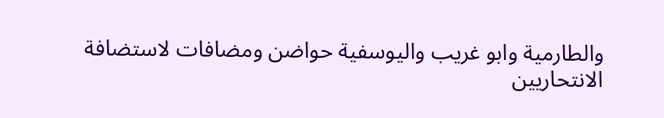والطارمية وابو غريب واليوسفية حواضن ومضافات لاستضافة الانتحاريين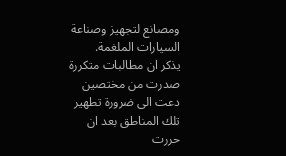ومصانع لتجهيز وصناعة السيارات الملغمة.
يذكر ان مطالبات متكررة صدرت من مختصين دعت الى ضرورة تطهير تلك المناطق بعد ان حررت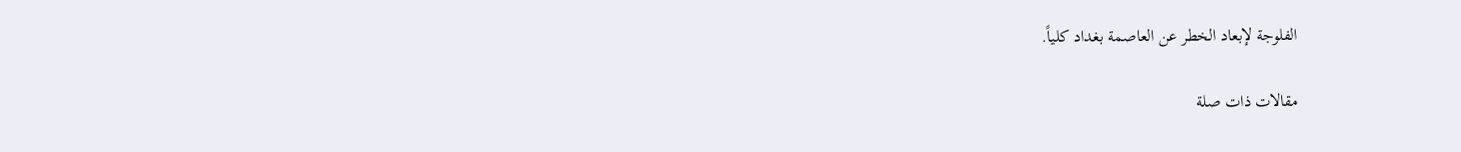الفلوجة لإبعاد الخطر عن العاصمة بغداد كلياً.

مقالات ذات صلة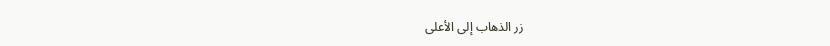زر الذهاب إلى الأعلى